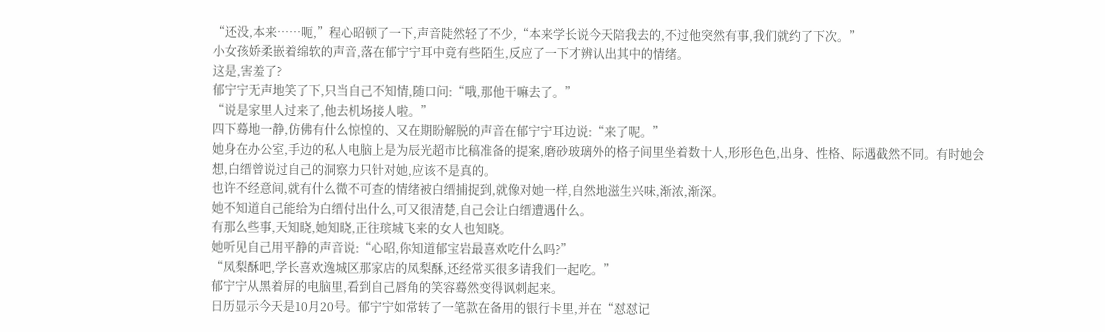“还没,本来……呃,”程心昭顿了一下,声音陡然轻了不少,“本来学长说今天陪我去的,不过他突然有事,我们就约了下次。”
小女孩娇柔嵌着绵软的声音,落在郁宁宁耳中竟有些陌生,反应了一下才辨认出其中的情绪。
这是,害羞了?
郁宁宁无声地笑了下,只当自己不知情,随口问:“哦,那他干嘛去了。”
“说是家里人过来了,他去机场接人啦。”
四下蓦地一静,仿佛有什么惊惶的、又在期盼解脱的声音在郁宁宁耳边说:“来了呢。”
她身在办公室,手边的私人电脑上是为辰光超市比稿准备的提案,磨砂玻璃外的格子间里坐着数十人,形形色色,出身、性格、际遇截然不同。有时她会想,白缙曾说过自己的洞察力只针对她,应该不是真的。
也许不经意间,就有什么微不可查的情绪被白缙捕捉到,就像对她一样,自然地滋生兴味,渐浓,渐深。
她不知道自己能给为白缙付出什么,可又很清楚,自己会让白缙遭遇什么。
有那么些事,天知晓,她知晓,正往瑸城飞来的女人也知晓。
她听见自己用平静的声音说:“心昭,你知道郁宝岩最喜欢吃什么吗?”
“凤梨酥吧,学长喜欢逸城区那家店的凤梨酥,还经常买很多请我们一起吃。”
郁宁宁从黑着屏的电脑里,看到自己唇角的笑容蓦然变得讽刺起来。
日历显示今天是10月20号。郁宁宁如常转了一笔款在备用的银行卡里,并在“怼怼记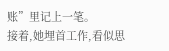账”里记上一笔。
接着,她埋首工作,看似思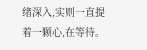绪深入,实则一直提着一颗心,在等待。